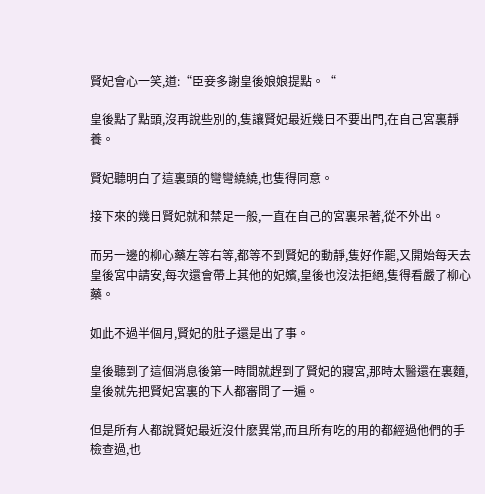賢妃會心一笑,道:“臣妾多謝皇後娘娘提點。“

皇後點了點頭,沒再說些別的,隻讓賢妃最近幾日不要出門,在自己宮裏靜養。

賢妃聽明白了這裏頭的彎彎繞繞,也隻得同意。

接下來的幾日賢妃就和禁足一般,一直在自己的宮裏呆著,從不外出。

而另一邊的柳心藥左等右等,都等不到賢妃的動靜,隻好作罷,又開始每天去皇後宮中請安,每次還會帶上其他的妃嬪,皇後也沒法拒絕,隻得看嚴了柳心藥。

如此不過半個月,賢妃的肚子還是出了事。

皇後聽到了這個消息後第一時間就趕到了賢妃的寢宮,那時太醫還在裏麵,皇後就先把賢妃宮裏的下人都審問了一遍。

但是所有人都說賢妃最近沒什麽異常,而且所有吃的用的都經過他們的手檢查過,也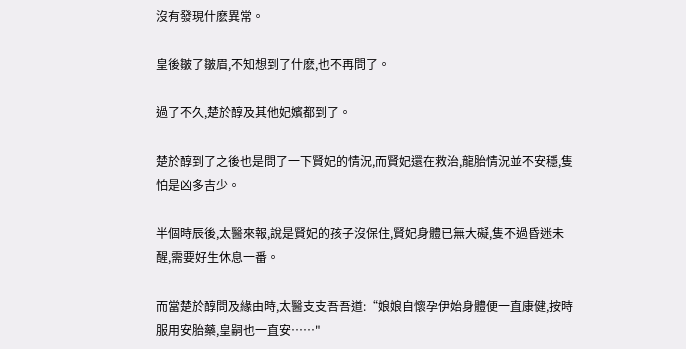沒有發現什麽異常。

皇後皺了皺眉,不知想到了什麽,也不再問了。

過了不久,楚於醇及其他妃嬪都到了。

楚於醇到了之後也是問了一下賢妃的情況,而賢妃還在救治,龍胎情況並不安穩,隻怕是凶多吉少。

半個時辰後,太醫來報,說是賢妃的孩子沒保住,賢妃身體已無大礙,隻不過昏迷未醒,需要好生休息一番。

而當楚於醇問及緣由時,太醫支支吾吾道:“娘娘自懷孕伊始身體便一直康健,按時服用安胎藥,皇嗣也一直安……"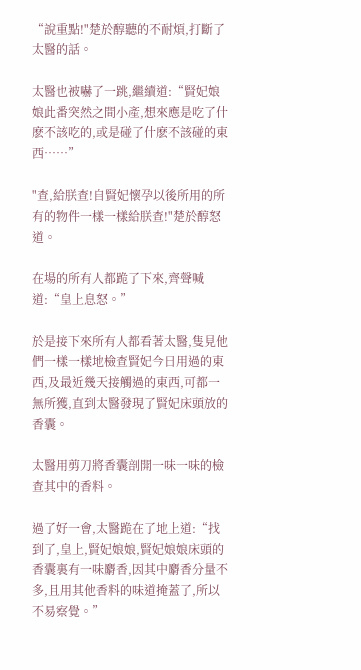“說重點!"楚於醇聽的不耐煩,打斷了太醫的話。

太醫也被嚇了一跳,繼續道:“賢妃娘娘此番突然之間小產,想來應是吃了什麽不該吃的,或是碰了什麽不該碰的東西……”

"查,給朕查!自賢妃懷孕以後所用的所有的物件一樣一樣給朕查!"楚於醇怒道。

在場的所有人都跪了下來,齊聲喊道:“皇上息怒。”

於是接下來所有人都看著太醫,隻見他們一樣一樣地檢查賢妃今日用過的東西,及最近幾天接觸過的東西,可都一無所獲,直到太醫發現了賢妃床頭放的香囊。

太醫用剪刀將香囊剖開一味一味的檢查其中的香料。

過了好一會,太醫跪在了地上道:“找到了,皇上,賢妃娘娘,賢妃娘娘床頭的香囊裏有一味麝香,因其中麝香分量不多,且用其他香料的味道掩蓋了,所以不易察覺。”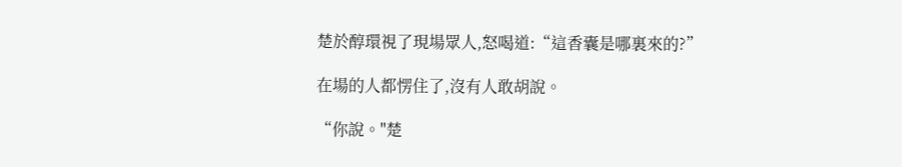楚於醇環視了現場眾人,怒喝道:“這香囊是哪裏來的?”

在場的人都愣住了,沒有人敢胡說。

“你說。"楚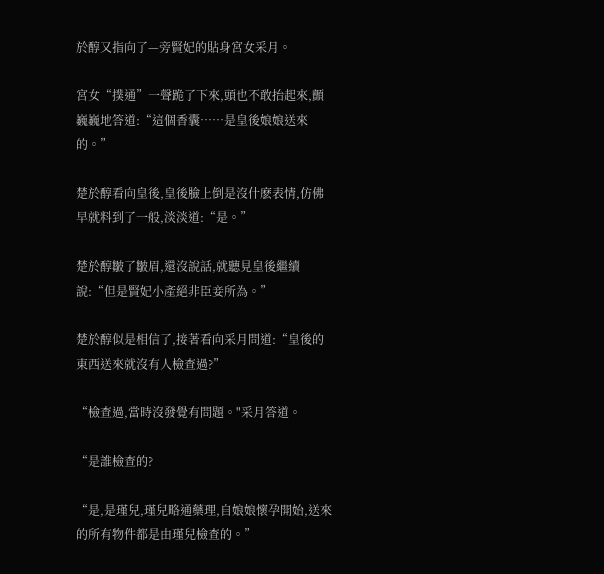於醇又指向了—旁賢妃的貼身宮女采月。

宮女“撲通”一聲跪了下來,頭也不敢抬起來,顫巍巍地答道:“這個香囊……是皇後娘娘送來的。”

楚於醇看向皇後,皇後臉上倒是沒什麽表情,仿佛早就料到了一般,淡淡道:“是。”

楚於醇皺了皺眉,還沒說話,就聽見皇後繼續說:“但是賢妃小產絕非臣妾所為。”

楚於醇似是相信了,接著看向采月問道:“皇後的東西送來就沒有人檢查過?”

“檢查過,當時沒發覺有問題。"采月答道。

“是誰檢查的?

“是,是瑾兒,瑾兒略通藥理,自娘娘懷孕開始,送來的所有物件都是由瑾兒檢查的。”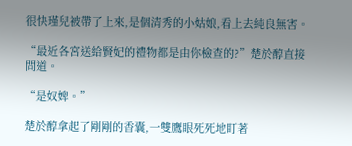很快瑾兒被帶了上來,是個清秀的小姑娘,看上去純良無害。

“最近各宮送給賢妃的禮物都是由你檢查的?”楚於醇直接問道。

“是奴婢。”

楚於醇拿起了剛剛的香囊,一雙鷹眼死死地盯著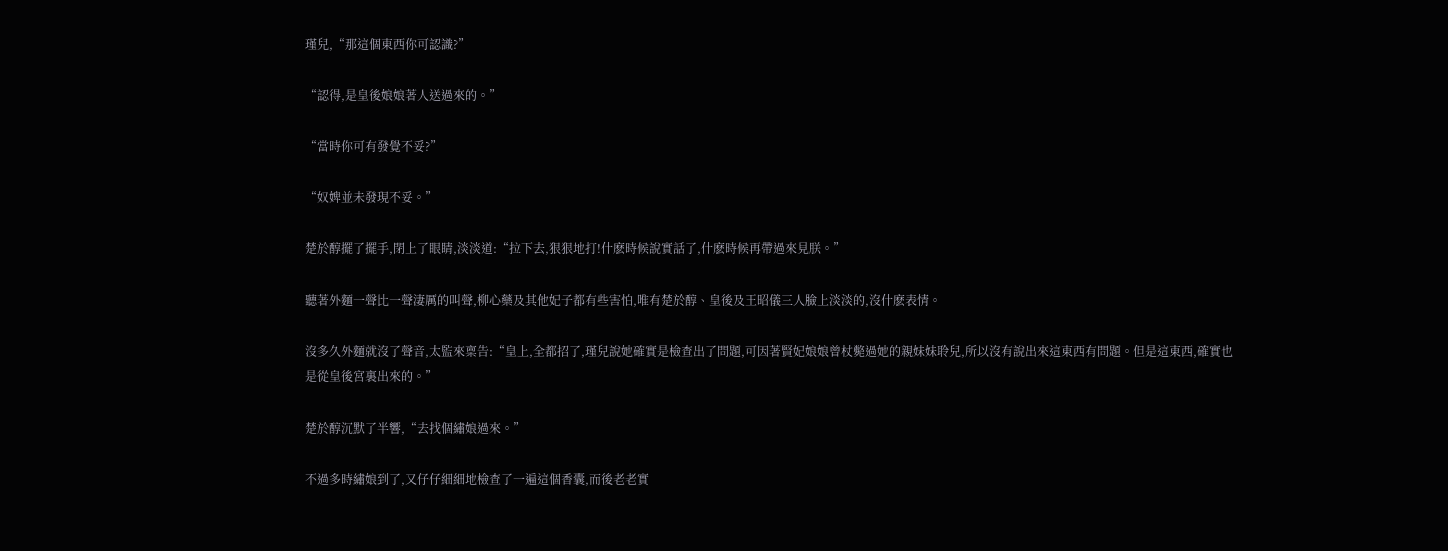瑾兒,“那這個東西你可認識?”

“認得,是皇後娘娘著人送過來的。”

“當時你可有發覺不妥?”

“奴婢並未發現不妥。”

楚於醇擺了擺手,閉上了眼睛,淡淡道:“拉下去,狠狠地打!什麽時候說實話了,什麽時候再帶過來見朕。”

聽著外麵一聲比一聲淒厲的叫聲,柳心藥及其他妃子都有些害怕,唯有楚於醇、皇後及王昭儀三人臉上淡淡的,沒什麽表情。

沒多久外麵就沒了聲音,太監來稟告:“皇上,全都招了,瑾兒說她確實是檢查出了問題,可因著賢妃娘娘曾杖斃過她的親妹妹聆兒,所以沒有說出來這東西有問題。但是這東西,確實也是從皇後宮裏出來的。”

楚於醇沉默了半響,“去找個繡娘過來。”

不過多時繡娘到了,又仔仔細細地檢查了一遍這個香囊,而後老老實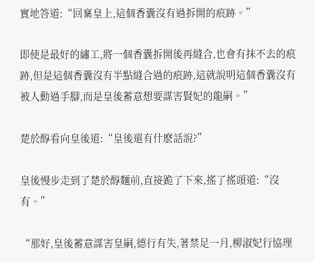實地答道:“回稟皇上,這個香囊沒有過拆開的痕跡。”

即使是最好的繡工,將一個香囊拆開後再縫合,也會有抹不去的痕跡,但是這個香囊沒有半點縫合過的痕跡,這就說明這個香囊沒有被人動過手腳,而是皇後蓄意想要謀害賢妃的龍嗣。”

楚於醇看向皇後道:“皇後還有什麽話說?”

皇後慢步走到了楚於醇麵前,直接跪了下來,搖了搖頭道:“沒有。”

“那好,皇後蓄意謀害皇嗣,德行有失,著禁足一月,柳淑妃行協理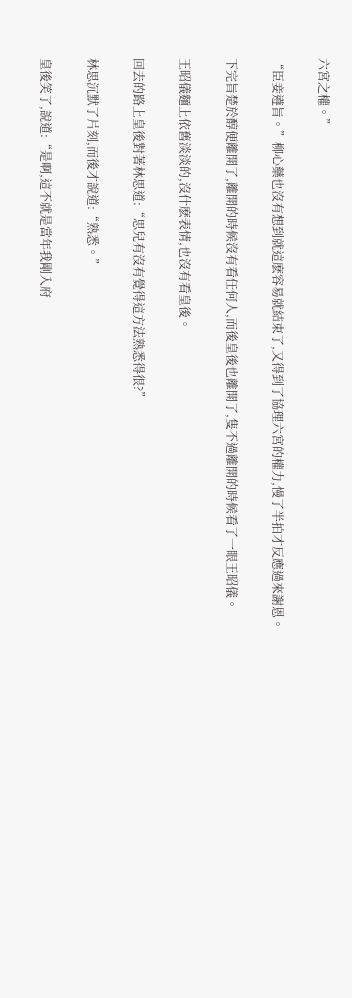六宮之權。”

“臣妾遵旨。”柳心藥也沒有想到就這麽容易就結束了,又得到了協理六宮的權力,慢了半拍才反應過來謝恩。

下完旨楚於醇便離開了,離開的時候沒有看任何人,而後皇後也離開了,隻不過離開的時候看了一眼王昭儀。

王昭儀麵上依舊淡淡的,沒什麽表情,也沒有看皇後。

回去的路上皇後對著林思道:“思兒有沒有覺得這方法熟悉得很?”

林思沉默了片刻,而後才說道:“熟悉。”

皇後笑了,說道:“是啊,這不就是當年我剛入府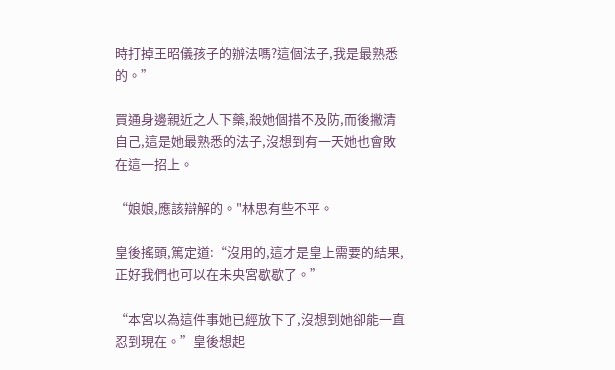時打掉王昭儀孩子的辦法嗎?這個法子,我是最熟悉的。”

買通身邊親近之人下藥,殺她個措不及防,而後撇清自己,這是她最熟悉的法子,沒想到有一天她也會敗在這一招上。

“娘娘,應該辯解的。"林思有些不平。

皇後搖頭,篤定道:“沒用的,這才是皇上需要的結果,正好我們也可以在未央宮歇歇了。”

“本宮以為這件事她已經放下了,沒想到她卻能一直忍到現在。”皇後想起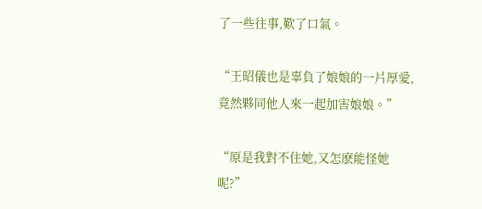了一些往事,歎了口氣。

“王昭儀也是辜負了娘娘的一片厚愛,竟然夥同他人來一起加害娘娘。”

“原是我對不住她,又怎麽能怪她呢?”